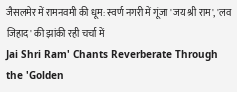जैसलमेर में रामनवमी की धूम: स्वर्ण नगरी में गूंजा 'जय श्री राम', 'लव जिहाद' की झांकी रही चर्चा में
Jai Shri Ram' Chants Reverberate Through the 'Golden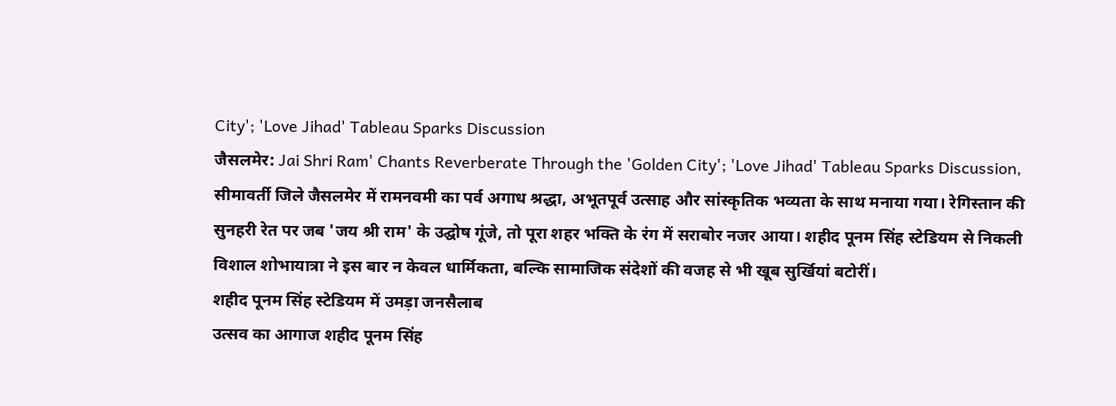City'; 'Love Jihad' Tableau Sparks Discussion
जैसलमेर: Jai Shri Ram' Chants Reverberate Through the 'Golden City'; 'Love Jihad' Tableau Sparks Discussion, सीमावर्ती जिले जैसलमेर में रामनवमी का पर्व अगाध श्रद्धा, अभूतपूर्व उत्साह और सांस्कृतिक भव्यता के साथ मनाया गया। रेगिस्तान की सुनहरी रेत पर जब 'जय श्री राम' के उद्घोष गूंजे, तो पूरा शहर भक्ति के रंग में सराबोर नजर आया। शहीद पूनम सिंह स्टेडियम से निकली विशाल शोभायात्रा ने इस बार न केवल धार्मिकता, बल्कि सामाजिक संदेशों की वजह से भी खूब सुर्खियां बटोरीं।
शहीद पूनम सिंह स्टेडियम में उमड़ा जनसैलाब
उत्सव का आगाज शहीद पूनम सिंह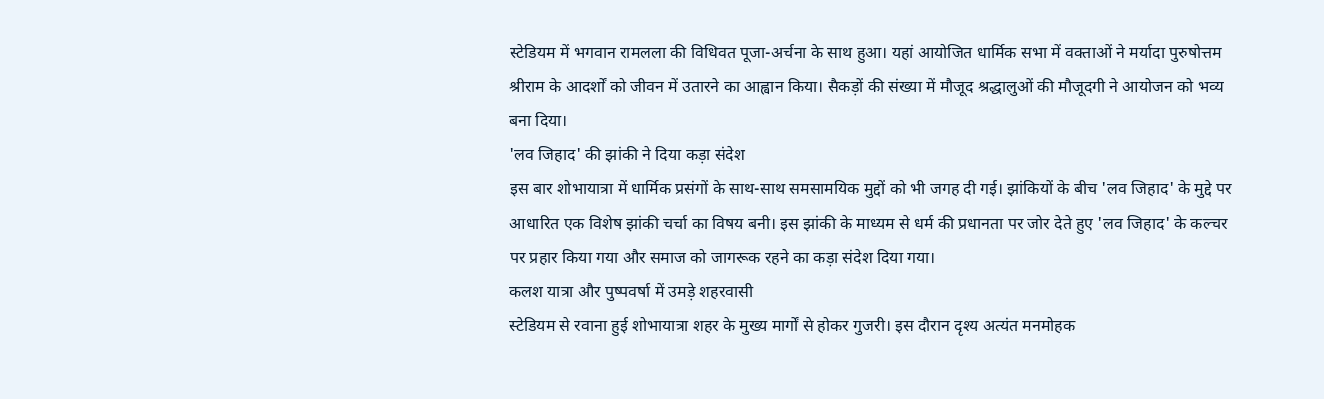स्टेडियम में भगवान रामलला की विधिवत पूजा-अर्चना के साथ हुआ। यहां आयोजित धार्मिक सभा में वक्ताओं ने मर्यादा पुरुषोत्तम श्रीराम के आदर्शों को जीवन में उतारने का आह्वान किया। सैकड़ों की संख्या में मौजूद श्रद्धालुओं की मौजूदगी ने आयोजन को भव्य बना दिया।
'लव जिहाद' की झांकी ने दिया कड़ा संदेश
इस बार शोभायात्रा में धार्मिक प्रसंगों के साथ-साथ समसामयिक मुद्दों को भी जगह दी गई। झांकियों के बीच 'लव जिहाद' के मुद्दे पर आधारित एक विशेष झांकी चर्चा का विषय बनी। इस झांकी के माध्यम से धर्म की प्रधानता पर जोर देते हुए 'लव जिहाद' के कल्चर पर प्रहार किया गया और समाज को जागरूक रहने का कड़ा संदेश दिया गया।
कलश यात्रा और पुष्पवर्षा में उमड़े शहरवासी
स्टेडियम से रवाना हुई शोभायात्रा शहर के मुख्य मार्गों से होकर गुजरी। इस दौरान दृश्य अत्यंत मनमोहक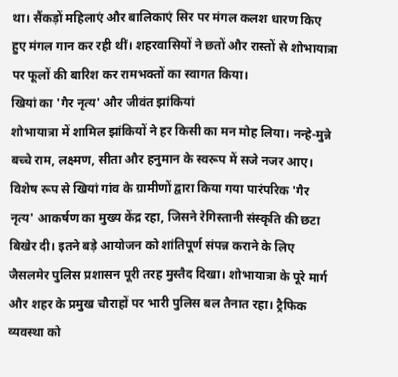था। सैंकड़ों महिलाएं और बालिकाएं सिर पर मंगल कलश धारण किए हुए मंगल गान कर रही थीं। शहरवासियों ने छतों और रास्तों से शोभायात्रा पर फूलों की बारिश कर रामभक्तों का स्वागत किया।
खियां का 'गैर नृत्य' और जीवंत झांकियां
शोभायात्रा में शामिल झांकियों ने हर किसी का मन मोह लिया। नन्हे-मुन्ने बच्चे राम, लक्ष्मण, सीता और हनुमान के स्वरूप में सजे नजर आए। विशेष रूप से खियां गांव के ग्रामीणों द्वारा किया गया पारंपरिक 'गैर नृत्य' आकर्षण का मुख्य केंद्र रहा, जिसने रेगिस्तानी संस्कृति की छटा बिखेर दी। इतने बड़े आयोजन को शांतिपूर्ण संपन्न कराने के लिए जैसलमेर पुलिस प्रशासन पूरी तरह मुस्तैद दिखा। शोभायात्रा के पूरे मार्ग और शहर के प्रमुख चौराहों पर भारी पुलिस बल तैनात रहा। ट्रैफिक व्यवस्था को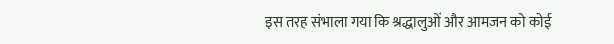इस तरह संभाला गया कि श्रद्धालुओं और आमजन को कोई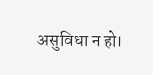असुविधा न हो।